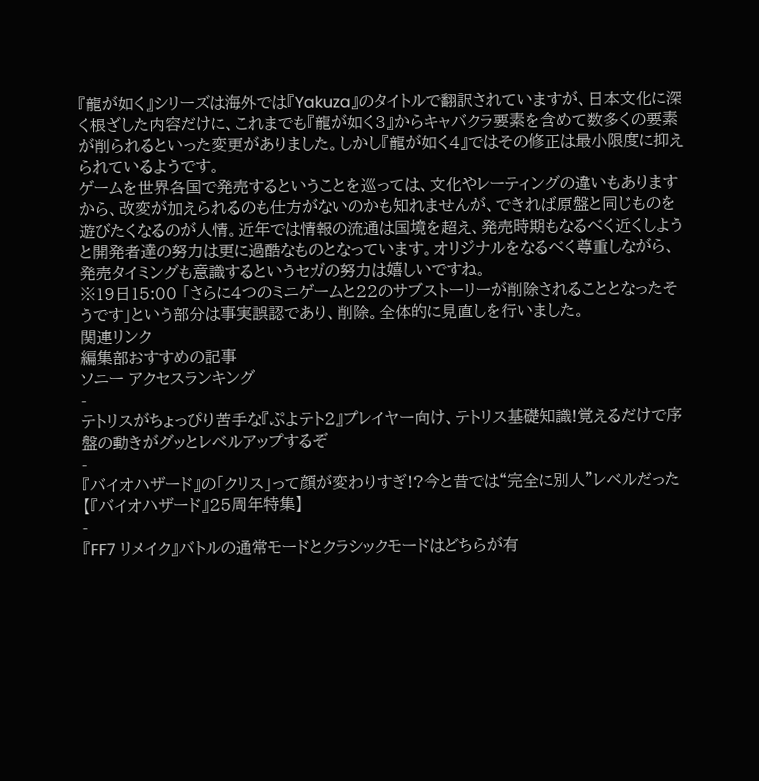『龍が如く』シリーズは海外では『Yakuza』のタイトルで翻訳されていますが、日本文化に深く根ざした内容だけに、これまでも『龍が如く3』からキャバクラ要素を含めて数多くの要素が削られるといった変更がありました。しかし『龍が如く4』ではその修正は最小限度に抑えられているようです。
ゲームを世界各国で発売するということを巡っては、文化やレーティングの違いもありますから、改変が加えられるのも仕方がないのかも知れませんが、できれば原盤と同じものを遊びたくなるのが人情。近年では情報の流通は国境を超え、発売時期もなるべく近くしようと開発者達の努力は更に過酷なものとなっています。オリジナルをなるべく尊重しながら、発売タイミングも意識するというセガの努力は嬉しいですね。
※19日15:00 「さらに4つのミニゲームと22のサブストーリーが削除されることとなったそうです」という部分は事実誤認であり、削除。全体的に見直しを行いました。
関連リンク
編集部おすすめの記事
ソニー アクセスランキング
-
テトリスがちょっぴり苦手な『ぷよテト2』プレイヤー向け、テトリス基礎知識!覚えるだけで序盤の動きがグッとレベルアップするぞ
-
『バイオハザード』の「クリス」って顔が変わりすぎ!?今と昔では“完全に別人”レベルだった【『バイオハザード』25周年特集】
-
『FF7 リメイク』バトルの通常モードとクラシックモードはどちらが有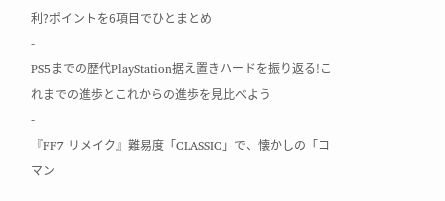利?ポイントを6項目でひとまとめ
-
PS5までの歴代PlayStation据え置きハードを振り返る!これまでの進歩とこれからの進歩を見比べよう
-
『FF7 リメイク』難易度「CLASSIC」で、懐かしの「コマン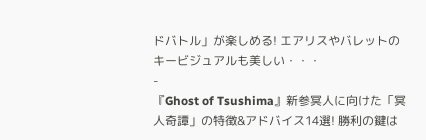ドバトル」が楽しめる! エアリスやバレットのキービジュアルも美しい・・・
-
『Ghost of Tsushima』新参冥人に向けた「冥人奇譚」の特徴&アドバイス14選! 勝利の鍵は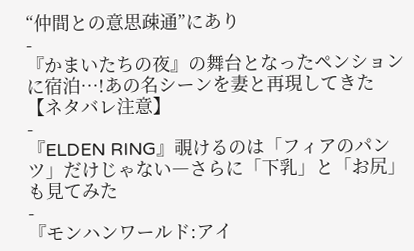“仲間との意思疎通”にあり
-
『かまいたちの夜』の舞台となったペンションに宿泊…!あの名シーンを妻と再現してきた【ネタバレ注意】
-
『ELDEN RING』覗けるのは「フィアのパンツ」だけじゃない―さらに「下乳」と「お尻」も見てみた
-
『モンハンワールド:アイ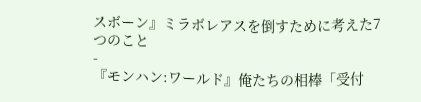スボーン』ミラボレアスを倒すために考えた7つのこと
-
『モンハン:ワールド』俺たちの相棒「受付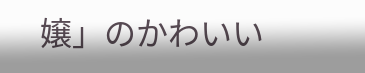嬢」のかわいい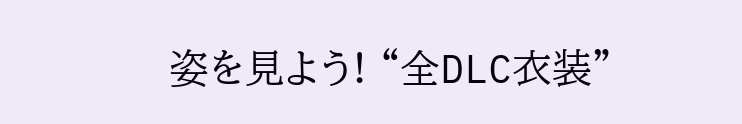姿を見よう! “全DLC衣装”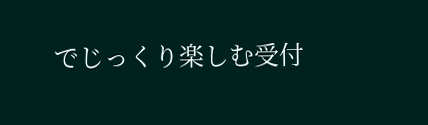でじっくり楽しむ受付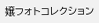嬢フォトコレクション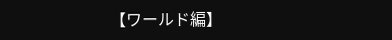【ワールド編】